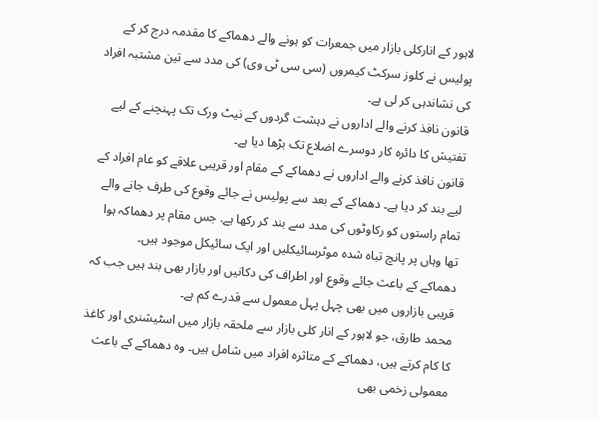لاہور کے انارکلی بازار میں جمعرات کو ہونے والے دھماکے کا مقدمہ درج کر کے پولیس نے کلوز سرکٹ کیمروں (سی سی ٹی وی) کی مدد سے تین مشتبہ افراد کی نشاندہی کر لی ہے۔
قانون نافذ کرنے والے اداروں نے دہشت گردوں کے نیٹ ورک تک پہنچنے کے لیے تفتیش کا دائرہ کار دوسرے اضلاع تک بڑھا دیا ہے۔
قانون نافذ کرنے والے اداروں نے دھماکے کے مقام اور قریبی علاقے کو عام افراد کے لیے بند کر دیا ہے۔ دھماکے کے بعد سے پولیس نے جائے وقوع کی طرف جانے والے تمام راستوں کو رکاوٹوں کی مدد سے بند کر رکھا ہے. جس مقام پر دھماکہ ہوا تھا وہاں پر پانچ تباہ شدہ موٹرسائیکلیں اور ایک سائیکل موجود ہیں۔
دھماکے کے باعث جائے وقوع اور اطراف کی دکانیں اور بازار بھی بند ہیں جب کہ قریبی بازاروں میں بھی چہل پہل معمول سے قدرے کم ہے۔
محمد طارق، جو لاہور کے انار کلی بازار سے ملحقہ بازار میں اسٹیشنری اور کاغذ کا کام کرتے ہیں، دھماکے کے متاثره افراد میں شامل ہیں۔ وہ دھماکے کے باعث معمولی زخمی بھی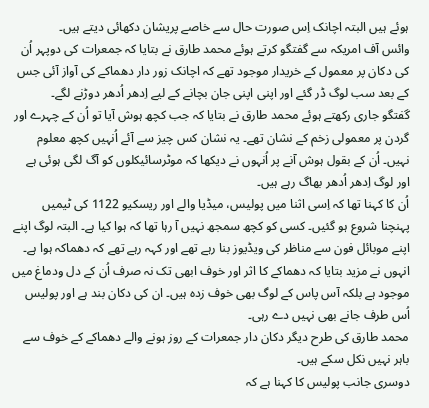ہوئے ہیں البتہ اچانک اِس صورت حال سے خاصے پریشان دکھائی دیتے ہیں۔
وائس آف امریکہ سے گفتگو کرتے ہوئے محمد طارق نے بتایا کہ جمعرات کی دوپہر اُن کی دکان پر معمول کے خریدار موجود تھے کہ اچانک زور دار دھماکے کی آواز آئی جس کے بعد سب لوگ ڈر گئے اور اپنی اپنی جان بچانے کے لیے اِدھر اُدھر دوڑنے لگے۔
گفتگو جاری رکھتے ہوئے محمد طارق نے بتایا کہ جب کچھ ہوش آیا تو اُن کے چہرے اور گردن پر معمولی زخم کے نشان تھے۔ یہ نشان کس چیز سے آئے اُنہیں کچھ معلوم نہیں۔ اُن کے بقول ہوش آنے پر اُنہوں نے دیکھا کہ موٹرسائیکلوں کو آگ لگی ہوئی ہے اور لوگ اِدھر اُدھر بھاگ رہے ہیں۔
اُن کا کہنا تھا کہ اِسی اثنا میں پولیس، میڈیا والے اور ریسکیو 1122 کی ٹیمیں پہنچنا شروع ہو گئیں۔ کسی کو کچھ سمجھ نہیں آ رہا تھا کہ ہوا کیا ہے۔ البتہ لوگ اپنے اپنے موبائل فون سے مناظر کی ویڈیوز بنا رہے تھے اور کہہ رہے تھے کہ دھماکہ ہوا ہے۔
انہوں نے مزید بتایا کہ دھماکے کا اثر اور خوف ابھی تک نہ صرف اُن کے دل ودماغ میں موجود ہے بلکہ آس پاس کے لوگ بھی خوف زدہ ہیں۔ ان کی دکان بند ہے اور پولیس اُس طرف جانے بھی نہیں دے رہی۔
محمد طارق کی طرح دیگر دکان دار جمعرات کے روز ہونے والے دھماکے کے خوف سے باہر نہیں نکل سکے ہیں۔
دوسری جانب پولیس کا کہنا ہے کہ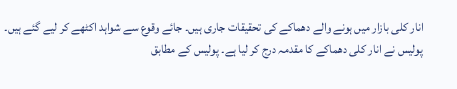انار کلی بازار میں ہونے والے دھماکے کی تحقیقات جاری ہیں۔ جائے وقوع سے شواہد اکٹھے کر لیے گئے ہیں۔
پولیس نے انار کلی دھماکے کا مقدمہ درج کر لیا ہے۔ پولیس کے مطابق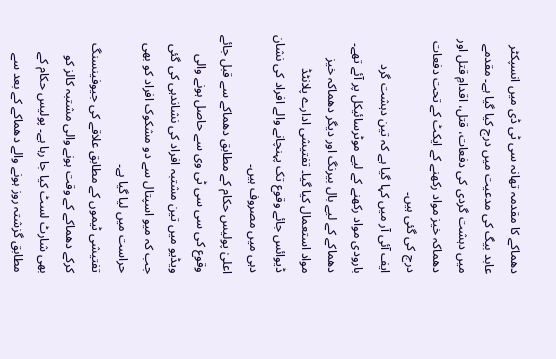دھماکے کا مقدمہ تھانہ سی ٹی ڈی میں انسپکٹر عابد بیگ کی مدعیت میں درج کیا گیا ہے۔ مقدمے میں دہشت گردی کی دفعات، قتل، اقدامِ قتل اور دھماکہ خیز مواد رکھنے کے ایکٹ کے تحت دفعات درج کی گئی ہیں۔
ایف آئی آر میں کہا گیا ہے کہ تین دہشت گرد بارودی مواد رکھنے کے لیے موٹرسائیکل پر آئے تھے۔ دھماکے کے لیے بال بیرنگ اور دیگر دھماکہ خیز مواد استعمال کیا گیا۔ تفتیشی ادارے پلانٹڈ ڈیوائس جائے وقوع تک پہنچانے والے افراد کی نشان دہی میں مصروف ہیں۔
اعلیٰ پولیس حکام کے مطابق دھماکے سے قبل جائے وقوع کی سی سی ٹی وی سے حاصل ہونے والی ویڈیو میں تین مشتبہ افراد کی نشاندہی کی گئی جب کہ میو اسپتال سے دو مشکوک افراد کو بھی حراست میں لیا گیا ہے۔
تفتیشی ٹیموں کے مطابق علاقے کی جیوفینسنگ کرکے دھماکے کے وقت ہونے والی مشتبہ کالز کو بھی شارٹ لسٹ کیا جا رہا ہے۔ پولیس حکام کے مطابق گزشتہ روز ہونے والے دھماکے کے بعد سے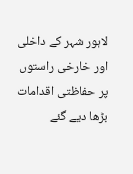لاہور شہر کے داخلی اور خارخی راستوں پر حفاظتی اقدامات بڑھا دیے گئے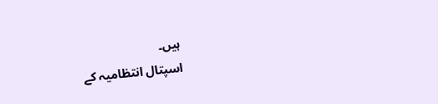ہیں۔
اسپتال انتظامیہ کے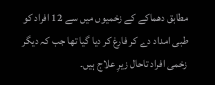مطابق دھماکے کے زخمیوں میں سے 12 افراد کو طبی امداد دے کر فارغ کر دیا گیا تھا جب کہ دیگر زخمی افراد تاحال زیرِ علاج ہیں۔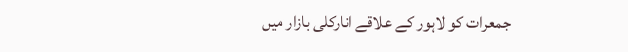جمعرات کو لاہور کے علاقے انارکلی بازار میں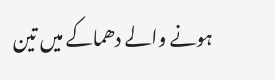ہونے والے دھماکے میں تین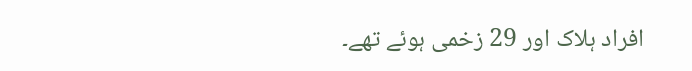افراد ہلاک اور 29 زخمی ہوئے تھے۔